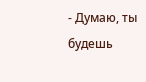- Думаю, ты будешь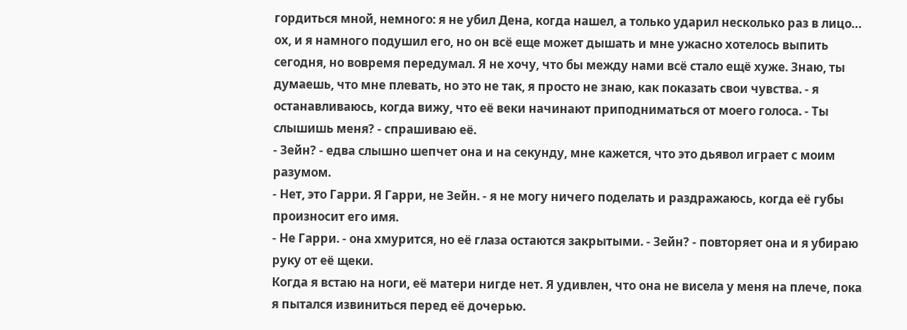гордиться мной, немного: я не убил Дена, когда нашел, а только ударил несколько раз в лицо… ох, и я намного подушил его, но он всё еще может дышать и мне ужасно хотелось выпить сегодня, но вовремя передумал. Я не хочу, что бы между нами всё стало ещё хуже. Знаю, ты думаешь, что мне плевать, но это не так, я просто не знаю, как показать свои чувства. - я останавливаюсь, когда вижу, что её веки начинают приподниматься от моего голоса. - Ты слышишь меня? - спрашиваю её.
- Зейн? - едва слышно шепчет она и на секунду, мне кажется, что это дьявол играет с моим разумом.
- Нет, это Гарри. Я Гарри, не Зейн. - я не могу ничего поделать и раздражаюсь, когда её губы произносит его имя.
- Не Гарри. - она хмурится, но её глаза остаются закрытыми. - Зейн? - повторяет она и я убираю руку от её щеки.
Когда я встаю на ноги, её матери нигде нет. Я удивлен, что она не висела у меня на плече, пока я пытался извиниться перед её дочерью.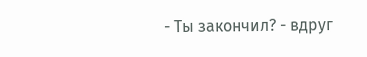- Ты закончил? - вдруг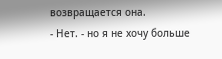возвращается она.
- Нет. - но я не хочу больше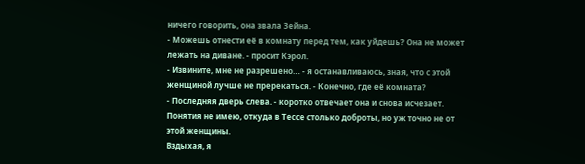ничего говорить, она звала Зейна.
- Можешь отнести её в комнату перед тем, как уйдешь? Она не может лежать на диване. - просит Кэрол.
- Извините, мне не разрешено… - я останавливаюсь, зная, что с этой женщиной лучше не пререкаться. - Конечно, где её комната?
- Последняя дверь слева. - коротко отвечает она и снова исчезает. Понятия не имею, откуда в Тессе столько доброты, но уж точно не от этой женщины.
Вздыхая, я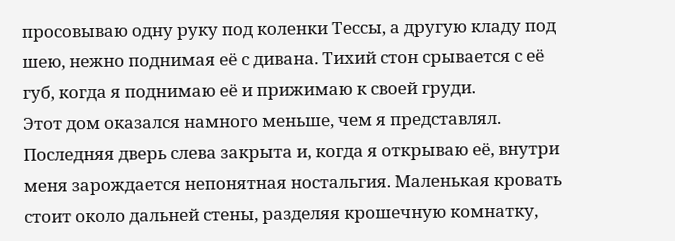просовываю одну руку под коленки Тессы, а другую кладу под шею, нежно поднимая её с дивана. Тихий стон срывается с её губ, когда я поднимаю её и прижимаю к своей груди.
Этот дом оказался намного меньше, чем я представлял. Последняя дверь слева закрыта и, когда я открываю её, внутри меня зарождается непонятная ностальгия. Маленькая кровать стоит около дальней стены, разделяя крошечную комнатку,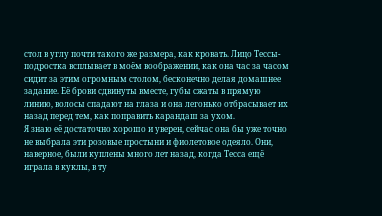стол в углу почти такого же размера, как кровать. Лицо Тессы-подростка всплывает в моём воображении, как она час за часом сидит за этим огромным столом, бесконечно делая домашнее задание. Её брови сдвинуты вместе, губы сжаты в прямую линию, волосы спадают на глаза и она легонько отбрасывает их назад перед тем, как поправить карандаш за ухом.
Я знаю её достаточно хорошо и уверен, сейчас она бы уже точно не выбрала эти розовые простыни и фиолетовое одеяло. Они, наверное, были куплены много лет назад, когда Тесса ещё играла в куклы, в ту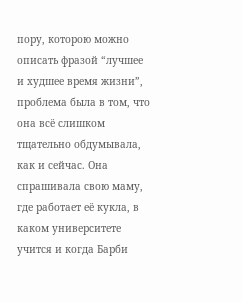пору, которою можно описать фразой “лучшее и худшее время жизни”, проблема была в том, что она всё слишком тщательно обдумывала, как и сейчас. Она спрашивала свою маму, где работает её кукла, в каком университете учится и когда Барби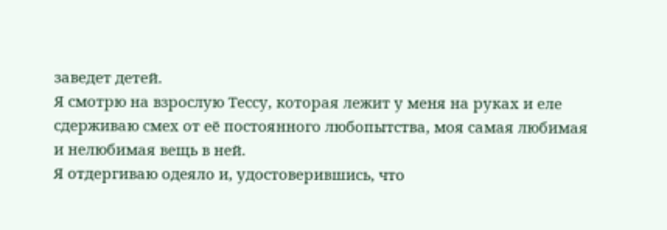заведет детей.
Я смотрю на взрослую Тессу, которая лежит у меня на руках и еле сдерживаю смех от её постоянного любопытства, моя самая любимая и нелюбимая вещь в ней.
Я отдергиваю одеяло и, удостоверившись, что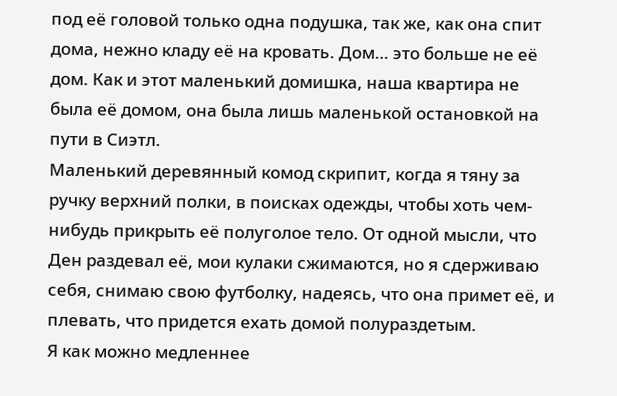под её головой только одна подушка, так же, как она спит дома, нежно кладу её на кровать. Дом… это больше не её дом. Как и этот маленький домишка, наша квартира не была её домом, она была лишь маленькой остановкой на пути в Сиэтл.
Маленький деревянный комод скрипит, когда я тяну за ручку верхний полки, в поисках одежды, чтобы хоть чем-нибудь прикрыть её полуголое тело. От одной мысли, что Ден раздевал её, мои кулаки сжимаются, но я сдерживаю себя, снимаю свою футболку, надеясь, что она примет её, и плевать, что придется ехать домой полураздетым.
Я как можно медленнее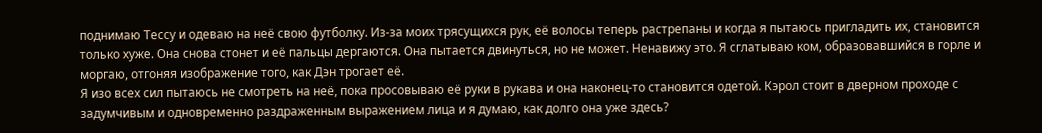поднимаю Тессу и одеваю на неё свою футболку. Из-за моих трясущихся рук, её волосы теперь растрепаны и когда я пытаюсь пригладить их, становится только хуже. Она снова стонет и её пальцы дергаются. Она пытается двинуться, но не может. Ненавижу это. Я сглатываю ком, образовавшийся в горле и моргаю, отгоняя изображение того, как Дэн трогает её.
Я изо всех сил пытаюсь не смотреть на неё, пока просовываю её руки в рукава и она наконец-то становится одетой. Кэрол стоит в дверном проходе с задумчивым и одновременно раздраженным выражением лица и я думаю, как долго она уже здесь?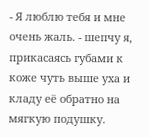- Я люблю тебя и мне очень жаль. - шепчу я, прикасаясь губами к коже чуть выше уха и кладу её обратно на мягкую подушку.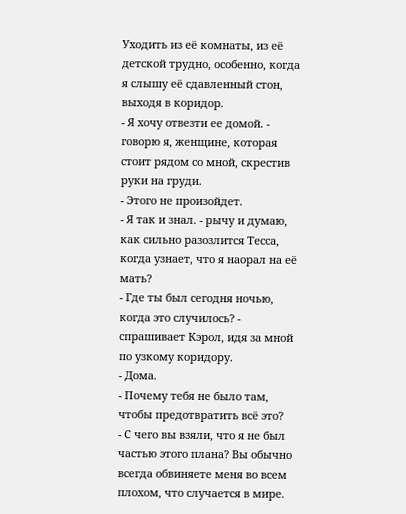Уходить из её комнаты, из её детской трудно, особенно, когда я слышу её сдавленный стон, выходя в коридор.
- Я хочу отвезти ее домой. - говорю я, женщине, которая стоит рядом со мной, скрестив руки на груди.
- Этого не произойдет.
- Я так и знал. - рычу и думаю, как сильно разозлится Тесса, когда узнает, что я наорал на её мать?
- Где ты был сегодня ночью, когда это случилось? - спрашивает Кэрол, идя за мной по узкому коридору.
- Дома.
- Почему тебя не было там, чтобы предотвратить всё это?
- С чего вы взяли, что я не был частью этого плана? Вы обычно всегда обвиняете меня во всем плохом, что случается в мире.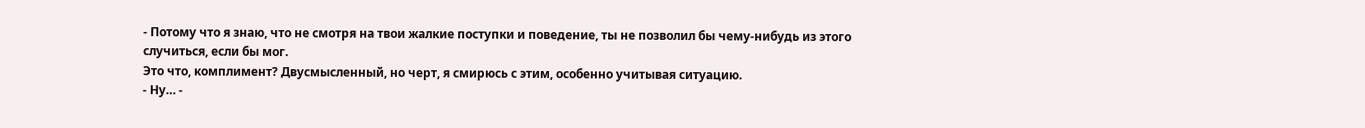- Потому что я знаю, что не смотря на твои жалкие поступки и поведение, ты не позволил бы чему-нибудь из этого случиться, если бы мог.
Это что, комплимент? Двусмысленный, но черт, я смирюсь с этим, особенно учитывая ситуацию.
- Ну… -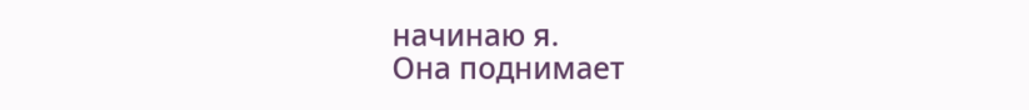начинаю я.
Она поднимает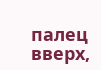палец вверх,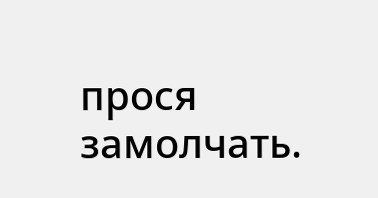прося замолчать.